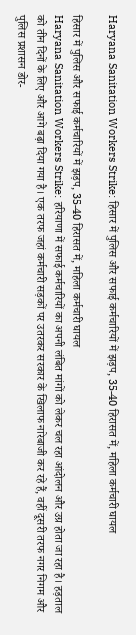Haryana Sanitation Workers Strike: हिसार में पुलिस और सफाई कर्मचारियों में झड़प, 35-40 हिरासत में, महिला कर्मचारी घायल

हिसार में पुलिस और सफाई कर्मचारियों में झड़प, 35-40 हिरासत में, महिला कर्मचारी घायल
Haryana Sanitation Workers Strike: हरियाणा में सफाई कर्मचारियों का अपनी लंबित मांगों को लेकर चल रहा आंदोलन और उग्र होता जा रहा है। हड़ताल को तीन दिनों के लिए और आगे बढ़ा दिया गया है। एक तरफ जहां कर्मचारी सड़कों पर उतरकर सरकार के खिलाफ नारेबाजी कर रहे हैं, वहीं दूसरी तरफ नगर निगम और पुलिस प्रशासन डोर-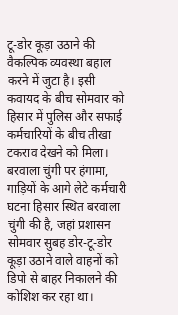टू-डोर कूड़ा उठाने की वैकल्पिक व्यवस्था बहाल करने में जुटा है। इसी कवायद के बीच सोमवार को हिसार में पुलिस और सफाई कर्मचारियों के बीच तीखा टकराव देखने को मिला।
बरवाला चुंगी पर हंगामा, गाड़ियों के आगे लेटे कर्मचारी
घटना हिसार स्थित बरवाला चुंगी की है, जहां प्रशासन सोमवार सुबह डोर-टू-डोर कूड़ा उठाने वाले वाहनों को डिपो से बाहर निकालने की कोशिश कर रहा था।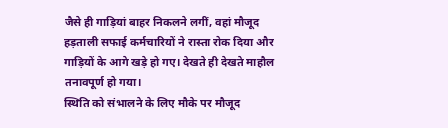जैसे ही गाड़ियां बाहर निकलने लगीं, वहां मौजूद हड़ताली सफाई कर्मचारियों ने रास्ता रोक दिया और गाड़ियों के आगे खड़े हो गए। देखते ही देखते माहौल तनावपूर्ण हो गया।
स्थिति को संभालने के लिए मौके पर मौजूद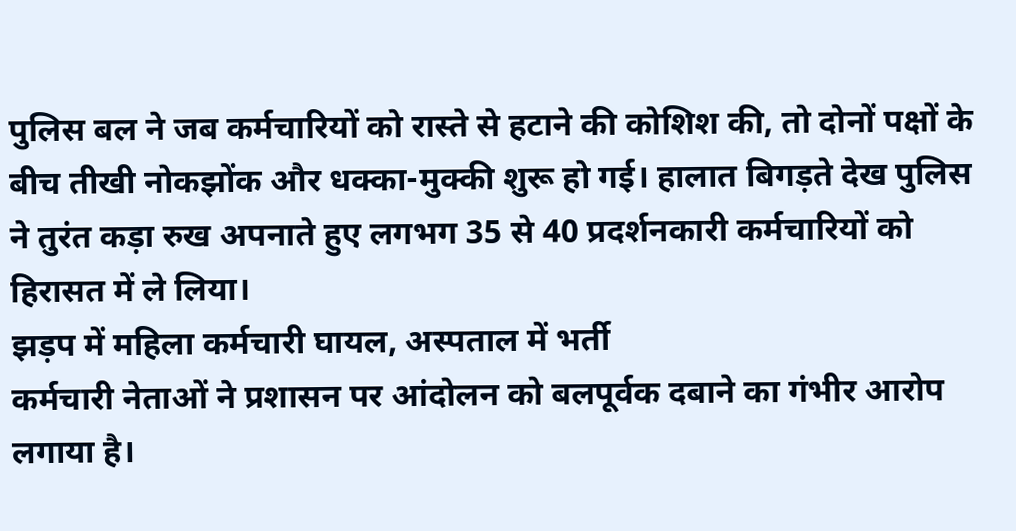पुलिस बल ने जब कर्मचारियों को रास्ते से हटाने की कोशिश की, तो दोनों पक्षों के बीच तीखी नोकझोंक और धक्का-मुक्की शुरू हो गई। हालात बिगड़ते देख पुलिस ने तुरंत कड़ा रुख अपनाते हुए लगभग 35 से 40 प्रदर्शनकारी कर्मचारियों को हिरासत में ले लिया।
झड़प में महिला कर्मचारी घायल, अस्पताल में भर्ती
कर्मचारी नेताओं ने प्रशासन पर आंदोलन को बलपूर्वक दबाने का गंभीर आरोप लगाया है।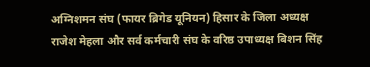अग्निशमन संघ (फायर ब्रिगेड यूनियन) हिसार के जिला अध्यक्ष राजेश मेहला और सर्व कर्मचारी संघ के वरिष्ठ उपाध्यक्ष बिशन सिंह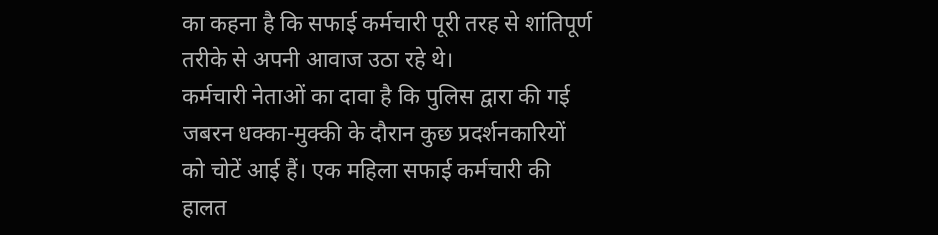का कहना है कि सफाई कर्मचारी पूरी तरह से शांतिपूर्ण तरीके से अपनी आवाज उठा रहे थे।
कर्मचारी नेताओं का दावा है कि पुलिस द्वारा की गई जबरन धक्का-मुक्की के दौरान कुछ प्रदर्शनकारियों को चोटें आई हैं। एक महिला सफाई कर्मचारी की हालत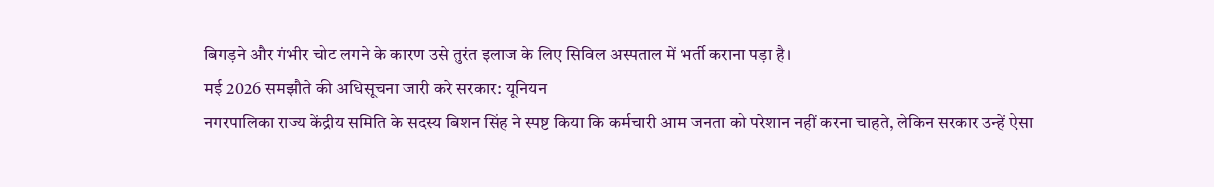बिगड़ने और गंभीर चोट लगने के कारण उसे तुरंत इलाज के लिए सिविल अस्पताल में भर्ती कराना पड़ा है।
मई 2026 समझौते की अधिसूचना जारी करे सरकार: यूनियन
नगरपालिका राज्य केंद्रीय समिति के सदस्य बिशन सिंह ने स्पष्ट किया कि कर्मचारी आम जनता को परेशान नहीं करना चाहते, लेकिन सरकार उन्हें ऐसा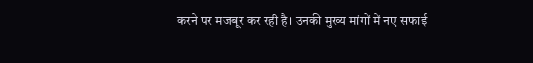करने पर मजबूर कर रही है। उनकी मुख्य मांगों में नए सफाई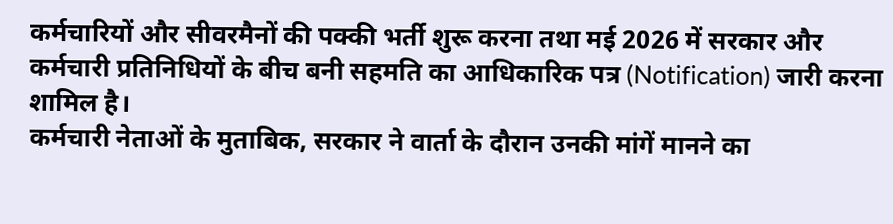कर्मचारियों और सीवरमैनों की पक्की भर्ती शुरू करना तथा मई 2026 में सरकार और कर्मचारी प्रतिनिधियों के बीच बनी सहमति का आधिकारिक पत्र (Notification) जारी करना शामिल है।
कर्मचारी नेताओं के मुताबिक, सरकार ने वार्ता के दौरान उनकी मांगें मानने का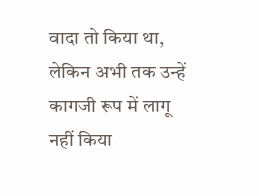वादा तो किया था, लेकिन अभी तक उन्हें कागजी रूप में लागू नहीं किया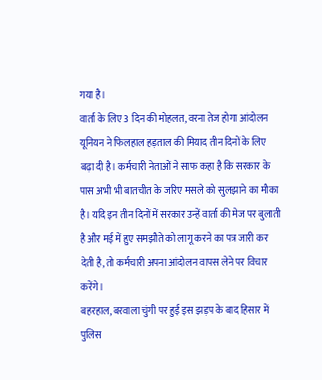गया है।
वार्ता के लिए 3 दिन की मोहलत, वरना तेज होगा आंदोलन
यूनियन ने फिलहाल हड़ताल की मियाद तीन दिनों के लिए बढ़ा दी है। कर्मचारी नेताओं ने साफ कहा है कि सरकार के पास अभी भी बातचीत के जरिए मसले को सुलझाने का मौका है। यदि इन तीन दिनों में सरकार उन्हें वार्ता की मेज पर बुलाती है और मई में हुए समझौते को लागू करने का पत्र जारी कर देती है, तो कर्मचारी अपना आंदोलन वापस लेने पर विचार करेंगे।
बहरहाल, बरवाला चुंगी पर हुई इस झड़प के बाद हिसार में पुलिस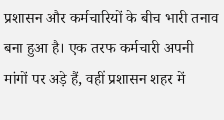प्रशासन और कर्मचारियों के बीच भारी तनाव बना हुआ है। एक तरफ कर्मचारी अपनी मांगों पर अड़े हैं, वहीं प्रशासन शहर में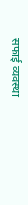सफाई व्यवस्था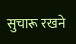सुचारू रखने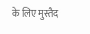के लिए मुस्तैद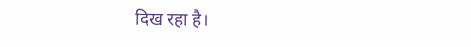दिख रहा है।